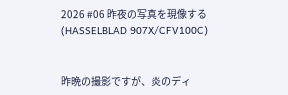2026 #06 昨夜の写真を現像する(HASSELBLAD 907X/CFV100C)


昨晩の撮影ですが、炎のディ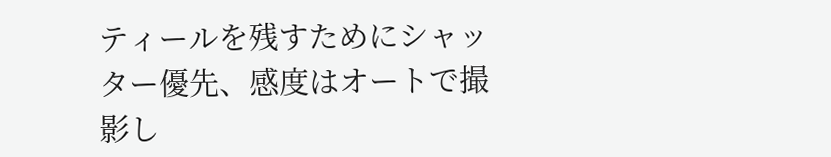ティールを残すためにシャッター優先、感度はオートで撮影し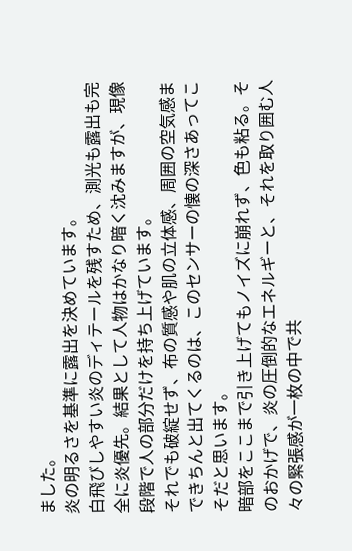ました。
炎の明るさを基準に露出を決めています。
白飛びしやすい炎のディテールを残すため、測光も露出も完全に炎優先。結果として人物はかなり暗く沈みますが、現像段階で人の部分だけを持ち上げています。
それでも破綻せず、布の質感や肌の立体感、周囲の空気感まできちんと出てくるのは、このセンサーの懐の深さあってこそだと思います。
暗部をここまで引き上げてもノイズに崩れず、色も粘る。そのおかげで、炎の圧倒的なエネルギーと、それを取り囲む人々の緊張感が一枚の中で共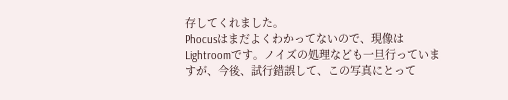存してくれました。
Phocusはまだよくわかってないので、現像はLightroomです。ノイズの処理なども一旦行っていますが、今後、試行錯誤して、この写真にとって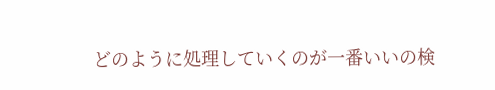どのように処理していくのが一番いいの検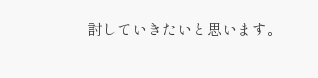討していきたいと思います。